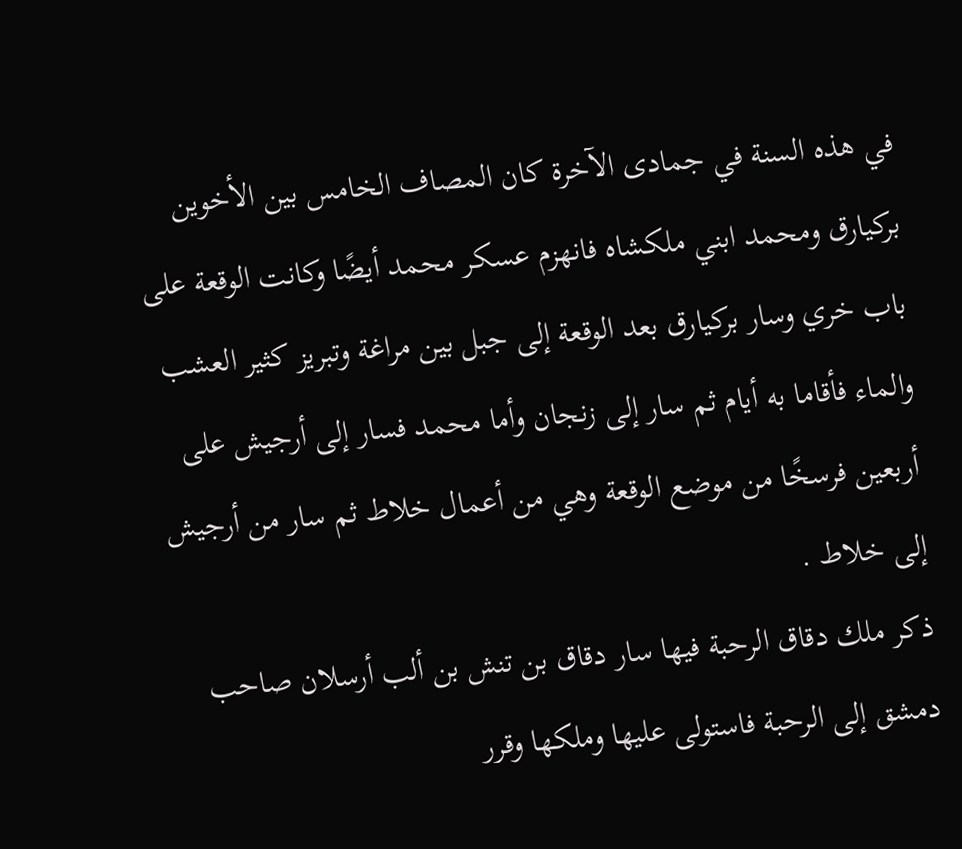في هذه السنة في جمادى الآخرة كان المصاف الخامس بين الأخوين بركيارق ومحمد ابني ملكشاه فانهزم عسكر محمد أيضًا وكانت الوقعة على باب خري وسار بركيارق بعد الوقعة إلى جبل بين مراغة وتبريز كثير العشب والماء فأقاما به أيام ثم سار إلى زنجان وأما محمد فسار إلى أرجيش على أربعين فرسخًا من موضع الوقعة وهي من أعمال خلاط ثم سار من أرجيش إلى خلاط .
ذكر ملك دقاق الرحبة فيها سار دقاق بن تنش بن ألب أرسلان صاحب دمشق إلى الرحبة فاستولى عليها وملكها وقرر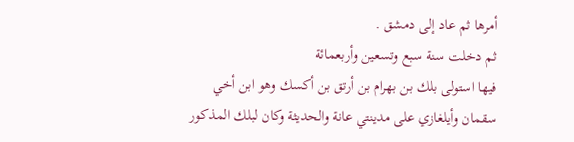أمرها ثم عاد إلى دمشق .
ثم دخلت سنة سبع وتسعين وأربعمائة
فيها استولى بلك بن بهرام بن أرتق بن أكسك وهو ابن أخي سقمان وأيلغازي على مدينتي عانة والحديثة وكان لبلك المذكور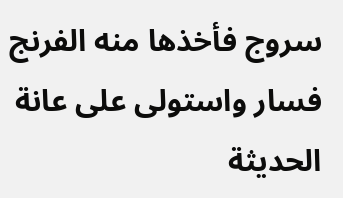سروج فأخذها منه الفرنج فسار واستولى على عانة الحديثة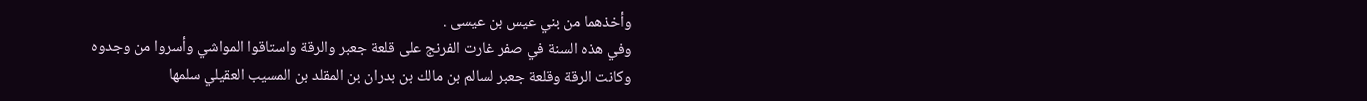وأخذهما من بني عيس بن عيسى .
وفي هذه السنة في صفر غارت الفرنج على قلعة جعبر والرقة واستاقوا المواشي وأسروا من وجدوه وكانت الرقة وقلعة جعبر لسالم بن مالك بن بدران بن المقلد بن المسيب العقيلي سلمها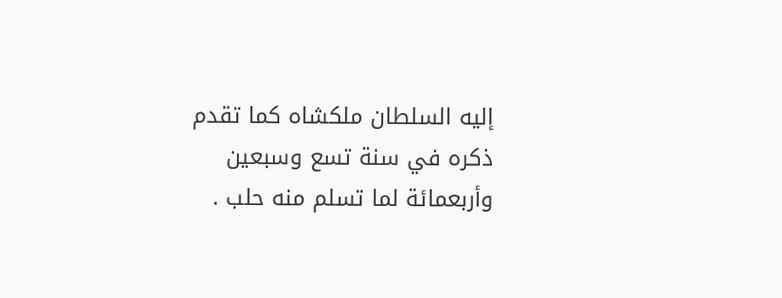إليه السلطان ملكشاه كما تقدم ذكره في سنة تسع وسبعين وأربعمائة لما تسلم منه حلب .